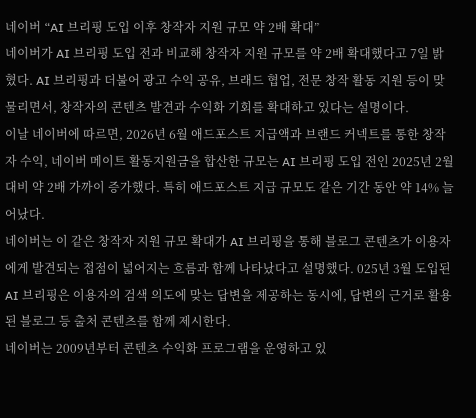네이버 “AI 브리핑 도입 이후 창작자 지원 규모 약 2배 확대”
네이버가 AI 브리핑 도입 전과 비교해 창작자 지원 규모를 약 2배 확대했다고 7일 밝혔다. AI 브리핑과 더불어 광고 수익 공유, 브래드 협업, 전문 창작 활동 지원 등이 맞물리면서, 창작자의 콘텐츠 발견과 수익화 기회를 확대하고 있다는 설명이다.
이날 네이버에 따르면, 2026년 6월 애드포스트 지급액과 브랜드 커넥트를 통한 창작자 수익, 네이버 메이트 활동지원금을 합산한 규모는 AI 브리핑 도입 전인 2025년 2월 대비 약 2배 가까이 증가했다. 특히 애드포스트 지급 규모도 같은 기간 동안 약 14% 늘어났다.
네이버는 이 같은 창작자 지원 규모 확대가 AI 브리핑을 통해 블로그 콘텐츠가 이용자에게 발견되는 접점이 넓어지는 흐름과 함께 나타났다고 설명했다. 025년 3월 도입된 AI 브리핑은 이용자의 검색 의도에 맞는 답변을 제공하는 동시에, 답변의 근거로 활용된 블로그 등 출처 콘텐츠를 함께 제시한다.
네이버는 2009년부터 콘텐츠 수익화 프로그램을 운영하고 있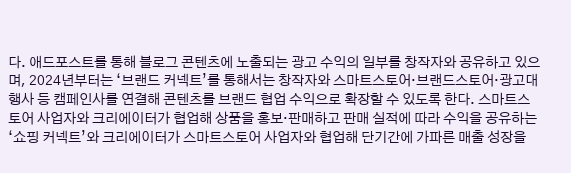다. 애드포스트를 통해 블로그 콘텐츠에 노출되는 광고 수익의 일부를 창작자와 공유하고 있으며, 2024년부터는 ‘브랜드 커넥트’를 통해서는 창작자와 스마트스토어·브랜드스토어·광고대행사 등 캠페인사를 연결해 콘텐츠를 브랜드 협업 수익으로 확장할 수 있도록 한다. 스마트스토어 사업자와 크리에이터가 협업해 상품을 홍보·판매하고 판매 실적에 따라 수익을 공유하는 ‘쇼핑 커넥트’와 크리에이터가 스마트스토어 사업자와 협업해 단기간에 가파른 매출 성장을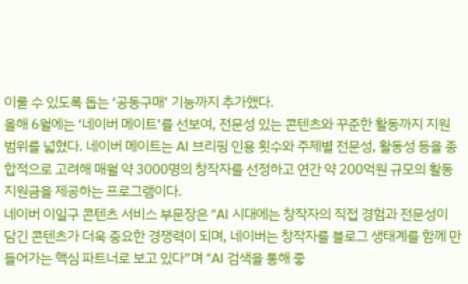이룰 수 있도록 돕는 ‘공동구매’ 기능까지 추가했다.
올해 6월에는 ‘네이버 메이트’를 선보여, 전문성 있는 콘텐츠와 꾸준한 활동까지 지원 범위를 넓혔다. 네이버 메이트는 AI 브리핑 인용 횟수와 주제별 전문성, 활동성 등을 종합적으로 고려해 매월 약 3000명의 창작자를 선정하고 연간 약 200억원 규모의 활동지원금을 제공하는 프로그램이다.
네이버 이일구 콘텐츠 서비스 부문장은 “AI 시대에는 창작자의 직접 경험과 전문성이 담긴 콘텐츠가 더욱 중요한 경쟁력이 되며, 네이버는 창작자를 블로그 생태계를 함께 만들어가는 핵심 파트너로 보고 있다”며 “AI 검색을 통해 좋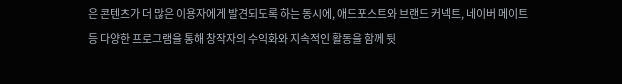은 콘텐츠가 더 많은 이용자에게 발견되도록 하는 동시에, 애드포스트와 브랜드 커넥트, 네이버 메이트 등 다양한 프로그램을 통해 창작자의 수익화와 지속적인 활동을 함께 뒷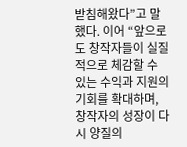받침해왔다”고 말했다. 이어 “앞으로도 창작자들이 실질적으로 체감할 수 있는 수익과 지원의 기회를 확대하며, 창작자의 성장이 다시 양질의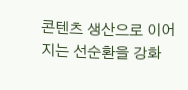콘텐츠 생산으로 이어지는 선순환을 강화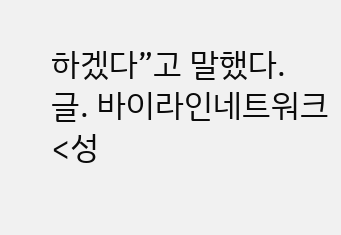하겠다”고 말했다.
글. 바이라인네트워크
<성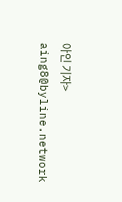아인 기자> aing8@byline.network